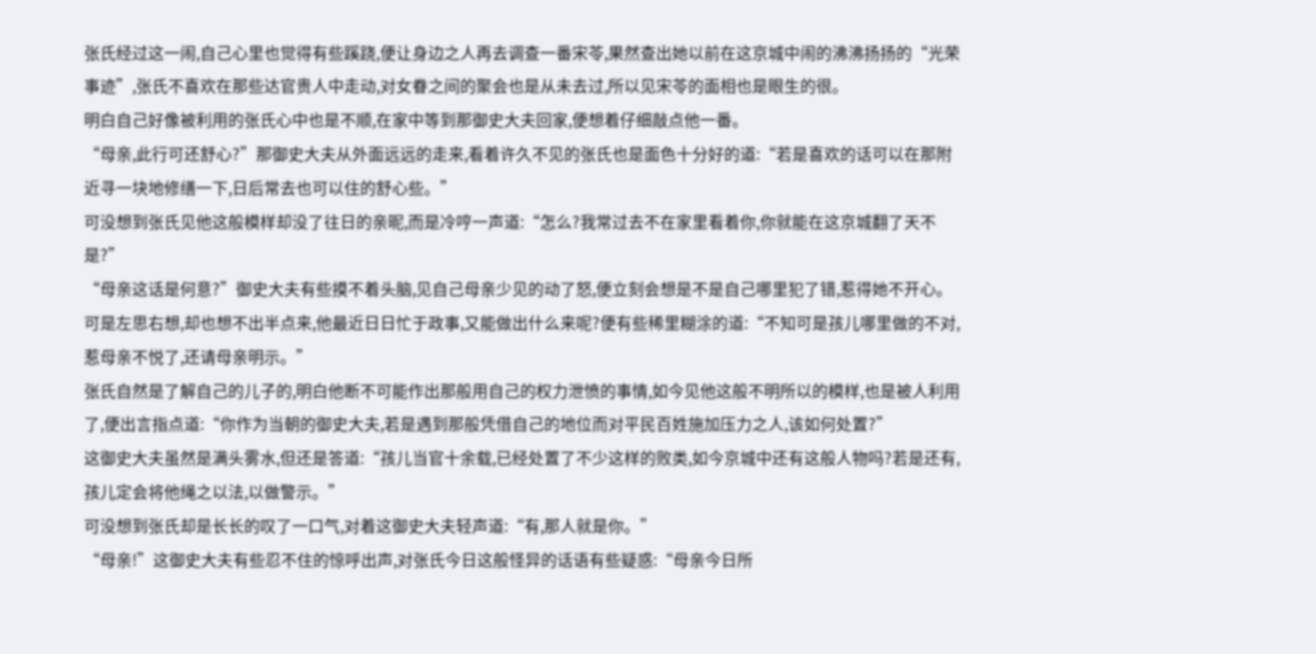张氏经过这一闹,自己心里也觉得有些蹊跷,便让身边之人再去调查一番宋苓,果然查出她以前在这京城中闹的沸沸扬扬的“光荣事迹”,张氏不喜欢在那些达官贵人中走动,对女眷之间的聚会也是从未去过,所以见宋苓的面相也是眼生的很。
明白自己好像被利用的张氏心中也是不顺,在家中等到那御史大夫回家,便想着仔细敲点他一番。
“母亲,此行可还舒心?”那御史大夫从外面远远的走来,看着许久不见的张氏也是面色十分好的道:“若是喜欢的话可以在那附近寻一块地修缮一下,日后常去也可以住的舒心些。”
可没想到张氏见他这般模样却没了往日的亲昵,而是冷哼一声道:“怎么?我常过去不在家里看着你,你就能在这京城翻了天不是?”
“母亲这话是何意?”御史大夫有些摸不着头脑,见自己母亲少见的动了怒,便立刻会想是不是自己哪里犯了错,惹得她不开心。可是左思右想,却也想不出半点来,他最近日日忙于政事,又能做出什么来呢?便有些稀里糊涂的道:“不知可是孩儿哪里做的不对,惹母亲不悦了,还请母亲明示。”
张氏自然是了解自己的儿子的,明白他断不可能作出那般用自己的权力泄愤的事情,如今见他这般不明所以的模样,也是被人利用了,便出言指点道:“你作为当朝的御史大夫,若是遇到那般凭借自己的地位而对平民百姓施加压力之人,该如何处置?”
这御史大夫虽然是满头雾水,但还是答道:“孩儿当官十余载,已经处置了不少这样的败类,如今京城中还有这般人物吗?若是还有,孩儿定会将他绳之以法,以做警示。”
可没想到张氏却是长长的叹了一口气,对着这御史大夫轻声道:“有,那人就是你。”
“母亲!”这御史大夫有些忍不住的惊呼出声,对张氏今日这般怪异的话语有些疑惑:“母亲今日所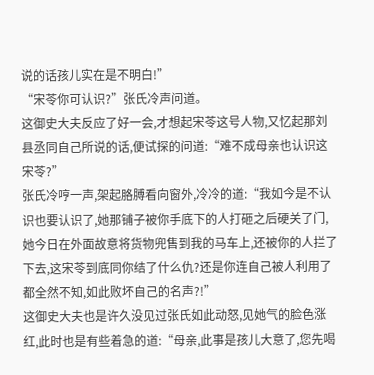说的话孩儿实在是不明白!”
“宋苓你可认识?”张氏冷声问道。
这御史大夫反应了好一会,才想起宋苓这号人物,又忆起那刘县丞同自己所说的话,便试探的问道:“难不成母亲也认识这宋苓?”
张氏冷哼一声,架起胳膊看向窗外,冷冷的道:“我如今是不认识也要认识了,她那铺子被你手底下的人打砸之后硬关了门,她今日在外面故意将货物兜售到我的马车上,还被你的人拦了下去,这宋苓到底同你结了什么仇?还是你连自己被人利用了都全然不知,如此败坏自己的名声?!”
这御史大夫也是许久没见过张氏如此动怒,见她气的脸色涨红,此时也是有些着急的道:“母亲,此事是孩儿大意了,您先喝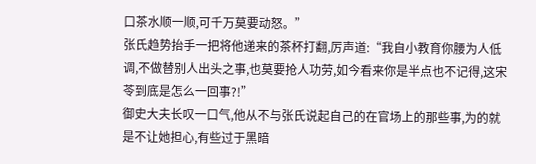口茶水顺一顺,可千万莫要动怒。”
张氏趋势抬手一把将他递来的茶杯打翻,厉声道:“我自小教育你腰为人低调,不做替别人出头之事,也莫要抢人功劳,如今看来你是半点也不记得,这宋苓到底是怎么一回事?!”
御史大夫长叹一口气,他从不与张氏说起自己的在官场上的那些事,为的就是不让她担心,有些过于黑暗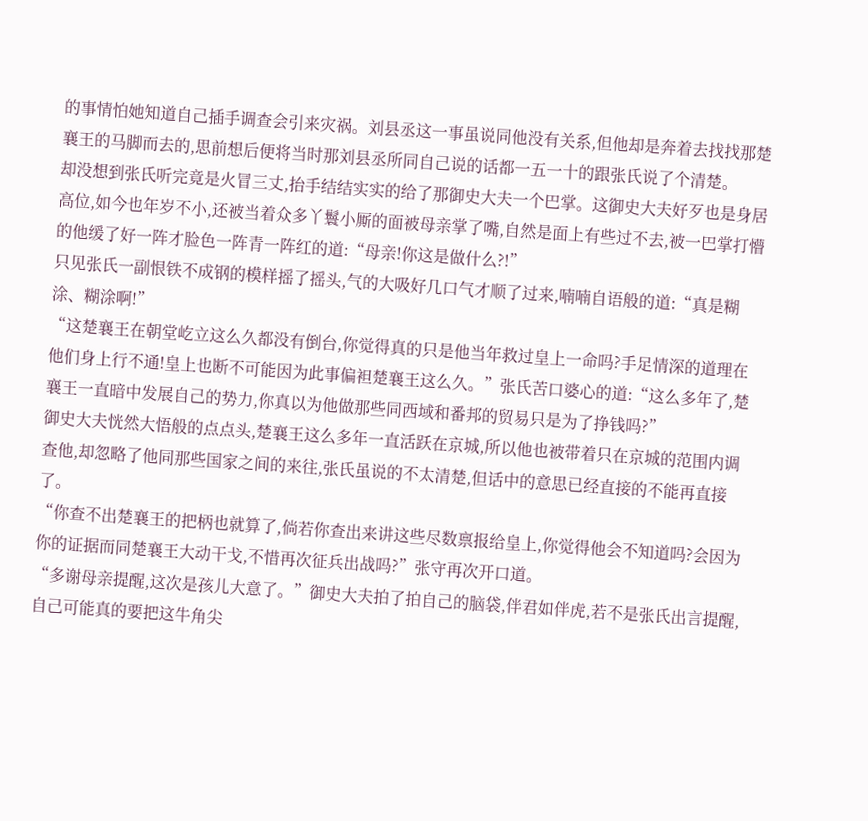的事情怕她知道自己插手调查会引来灾祸。刘县丞这一事虽说同他没有关系,但他却是奔着去找找那楚襄王的马脚而去的,思前想后便将当时那刘县丞所同自己说的话都一五一十的跟张氏说了个清楚。
却没想到张氏听完竟是火冒三丈,抬手结结实实的给了那御史大夫一个巴掌。这御史大夫好歹也是身居高位,如今也年岁不小,还被当着众多丫鬟小厮的面被母亲掌了嘴,自然是面上有些过不去,被一巴掌打懵的他缓了好一阵才脸色一阵青一阵红的道:“母亲!你这是做什么?!”
只见张氏一副恨铁不成钢的模样摇了摇头,气的大吸好几口气才顺了过来,喃喃自语般的道:“真是糊涂、糊涂啊!”
“这楚襄王在朝堂屹立这么久都没有倒台,你觉得真的只是他当年救过皇上一命吗?手足情深的道理在他们身上行不通!皇上也断不可能因为此事偏袒楚襄王这么久。”张氏苦口婆心的道:“这么多年了,楚襄王一直暗中发展自己的势力,你真以为他做那些同西域和番邦的贸易只是为了挣钱吗?”
御史大夫恍然大悟般的点点头,楚襄王这么多年一直活跃在京城,所以他也被带着只在京城的范围内调查他,却忽略了他同那些国家之间的来往,张氏虽说的不太清楚,但话中的意思已经直接的不能再直接了。
“你查不出楚襄王的把柄也就算了,倘若你查出来讲这些尽数禀报给皇上,你觉得他会不知道吗?会因为你的证据而同楚襄王大动干戈,不惜再次征兵出战吗?”张守再次开口道。
“多谢母亲提醒,这次是孩儿大意了。”御史大夫拍了拍自己的脑袋,伴君如伴虎,若不是张氏出言提醒,自己可能真的要把这牛角尖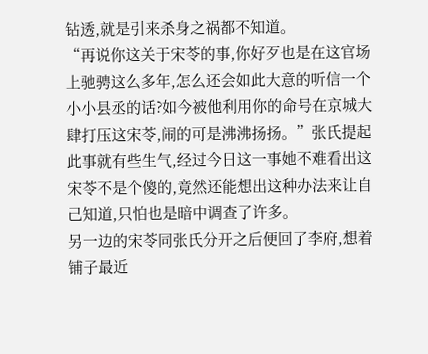钻透,就是引来杀身之祸都不知道。
“再说你这关于宋苓的事,你好歹也是在这官场上驰骋这么多年,怎么还会如此大意的听信一个小小县丞的话?如今被他利用你的命号在京城大肆打压这宋苓,闹的可是沸沸扬扬。”张氏提起此事就有些生气,经过今日这一事她不难看出这宋苓不是个傻的,竟然还能想出这种办法来让自己知道,只怕也是暗中调查了许多。
另一边的宋苓同张氏分开之后便回了李府,想着铺子最近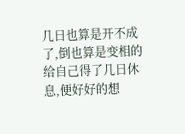几日也算是开不成了,倒也算是变相的给自己得了几日休息,便好好的想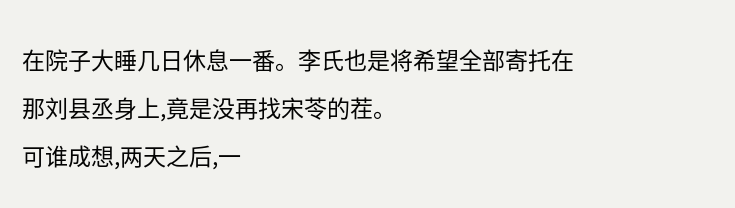在院子大睡几日休息一番。李氏也是将希望全部寄托在那刘县丞身上,竟是没再找宋苓的茬。
可谁成想,两天之后,一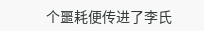个噩耗便传进了李氏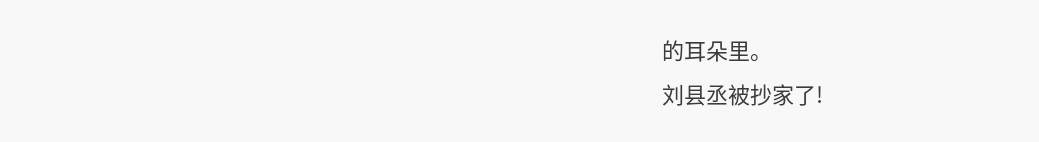的耳朵里。
刘县丞被抄家了!